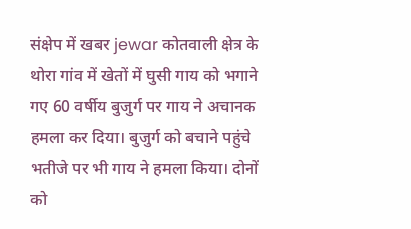संक्षेप में खबर jewar कोतवाली क्षेत्र के थोरा गांव में खेतों में घुसी गाय को भगाने गए 60 वर्षीय बुजुर्ग पर गाय ने अचानक हमला कर दिया। बुजुर्ग को बचाने पहुंचे भतीजे पर भी गाय ने हमला किया। दोनों को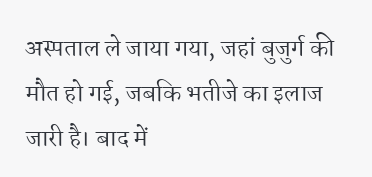अस्पताल ले जाया गया, जहां बुजुर्ग की मौत हो गई, जबकि भतीजे का इलाज जारी है। बाद में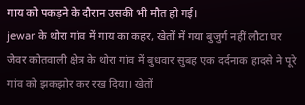गाय को पकड़ने के दौरान उसकी भी मौत हो गई।
jewar के थोरा गांव में गाय का कहर, खेतों में गया बुजुर्ग नहीं लौटा घर
जेवर कोतवाली क्षेत्र के थोरा गांव में बुधवार सुबह एक दर्दनाक हादसे ने पूरे गांव को झकझोर कर रख दिया। खेतों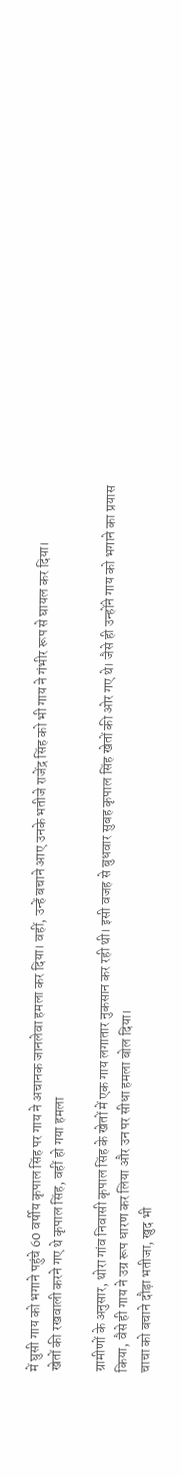में घुसी गाय को भगाने पहुंचे 60 वर्षीय कृपाल सिंह पर गाय ने अचानक जानलेवा हमला कर दिया। वहीं, उन्हें बचाने आए उनके भतीजे राजेंद्र सिंह को भी गाय ने गंभीर रूप से घायल कर दिया।
खेतों की रखवाली करने गए थे कृपाल सिंह, वहीं हो गया हमला

ग्रामीणों के अनुसार, थोरा गांव निवासी कृपाल सिंह के खेतों में एक गाय लगातार नुकसान कर रही थी। इसी वजह से बुधवार सुबह कृपाल सिंह खेतों की ओर गए थे। जैसे ही उन्होंने गाय को भगाने का प्रयास किया, वैसे ही गाय ने उग्र रूप धारण कर लिया और उन पर सीधा हमला बोल दिया।
चाचा को बचाने दौड़ा भतीजा, खुद भी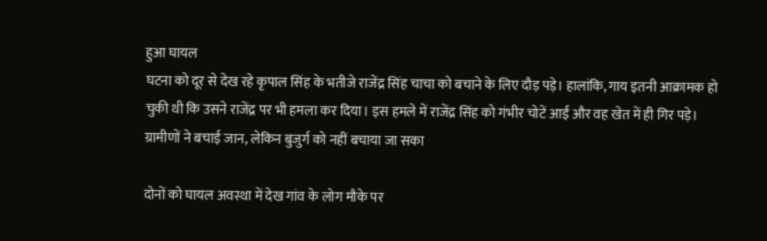हुआ घायल
घटना को दूर से देख रहे कृपाल सिंह के भतीजे राजेंद्र सिंह चाचा को बचाने के लिए दौड़ पड़े। हालांकि, गाय इतनी आक्रामक हो चुकी थी कि उसने राजेंद्र पर भी हमला कर दिया। इस हमले में राजेंद्र सिंह को गंभीर चोटें आईं और वह खेत में ही गिर पड़े।
ग्रामीणों ने बचाई जान, लेकिन बुजुर्ग को नहीं बचाया जा सका

दोनों को घायल अवस्था में देख गांव के लोग मौके पर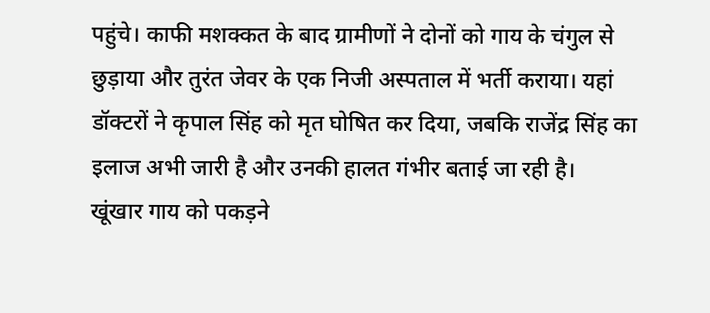पहुंचे। काफी मशक्कत के बाद ग्रामीणों ने दोनों को गाय के चंगुल से छुड़ाया और तुरंत जेवर के एक निजी अस्पताल में भर्ती कराया। यहां डॉक्टरों ने कृपाल सिंह को मृत घोषित कर दिया, जबकि राजेंद्र सिंह का इलाज अभी जारी है और उनकी हालत गंभीर बताई जा रही है।
खूंखार गाय को पकड़ने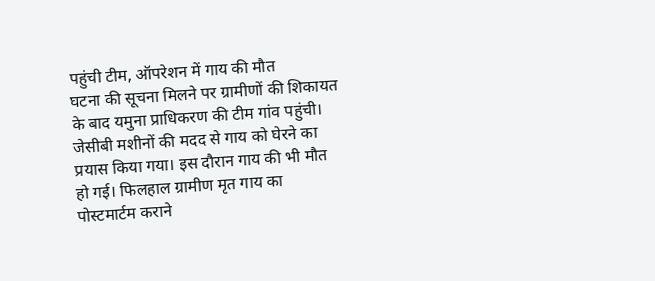पहुंची टीम, ऑपरेशन में गाय की मौत
घटना की सूचना मिलने पर ग्रामीणों की शिकायत के बाद यमुना प्राधिकरण की टीम गांव पहुंची। जेसीबी मशीनों की मदद से गाय को घेरने का प्रयास किया गया। इस दौरान गाय की भी मौत हो गई। फिलहाल ग्रामीण मृत गाय का पोस्टमार्टम कराने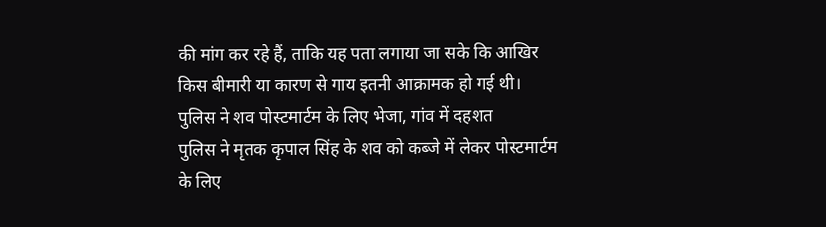की मांग कर रहे हैं, ताकि यह पता लगाया जा सके कि आखिर किस बीमारी या कारण से गाय इतनी आक्रामक हो गई थी।
पुलिस ने शव पोस्टमार्टम के लिए भेजा, गांव में दहशत
पुलिस ने मृतक कृपाल सिंह के शव को कब्जे में लेकर पोस्टमार्टम के लिए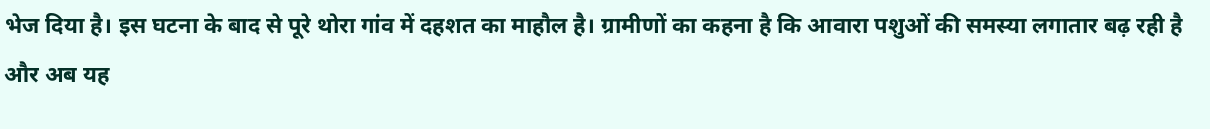भेज दिया है। इस घटना के बाद से पूरे थोरा गांव में दहशत का माहौल है। ग्रामीणों का कहना है कि आवारा पशुओं की समस्या लगातार बढ़ रही है और अब यह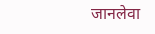जानलेवा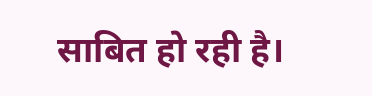साबित हो रही है।